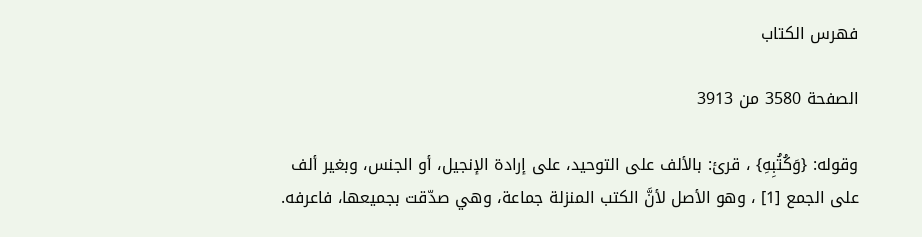فهرس الكتاب

الصفحة 3580 من 3913

وقوله: {وَكُتُبِهِ} ، قرئ: بالألف على التوحيد، على إرادة الإنجيل، أو الجنس، وبغير ألف على الجمع [1] ، وهو الأصل لأنَّ الكتب المنزلة جماعة، وهي صدّقت بجميعها، فاعرفه.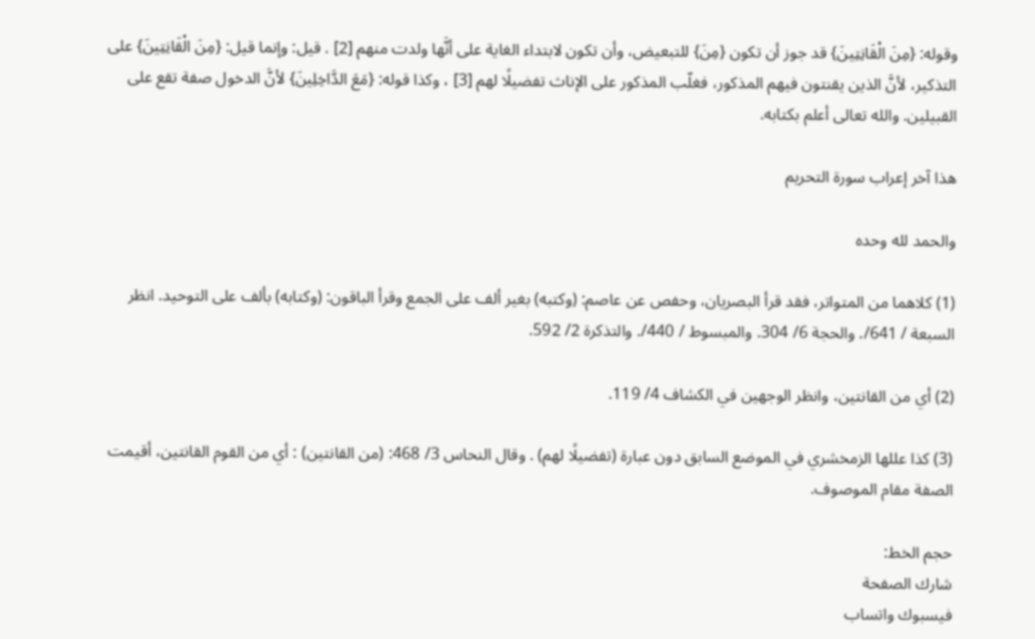وقوله: {مِنَ الْقَانِتِينَ} قد جوز أن تكون {مِنَ} للتبعيض، وأن تكون لابتداء الغاية على أنَّها ولدت منهم [2] . قيل: وإنما قيل: {مِنَ الْقَانِتِينَ} على التذكير، لأنَّ الذين يقنتون فيهم المذكور، فغلّب المذكور على الإناث تفضيلًا لهم [3] ، وكذا قوله: {مَعَ الدَّاخِلِينَ} لأنَّ الدخول صفة تقع على القبيلين. والله تعالى أعلم بكتابه.

هذا آخر إعراب سورة التحريم

والحمد لله وحده

(1) كلاهما من المتواتر، فقد قرأ البصريان، وحفص عن عاصم: (وكتبه) بغير ألف على الجمع وقرأ الباقون: (وكتابه) بألف على التوحيد. انظر السبعة / 641/. والحجة 6/ 304. والمبسوط / 440/. والتذكرة 2/ 592.

(2) أي من القانتين، وانظر الوجهين في الكشاف 4/ 119.

(3) كذا عللها الزمخشري في الموضع السابق دون عبارة (تفضيلًا لهم) . وقال النحاس 3/ 468: (من القانتين) : أي من القوم القانتين، أقيمت الصفة مقام الموصوف.

حجم الخط:
شارك الصفحة
فيسبوك واتساب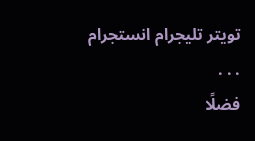تويتر تليجرام انستجرام
. . .
فضلًا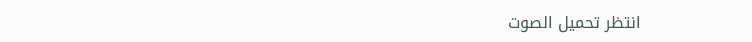انتظر تحميل الصوت